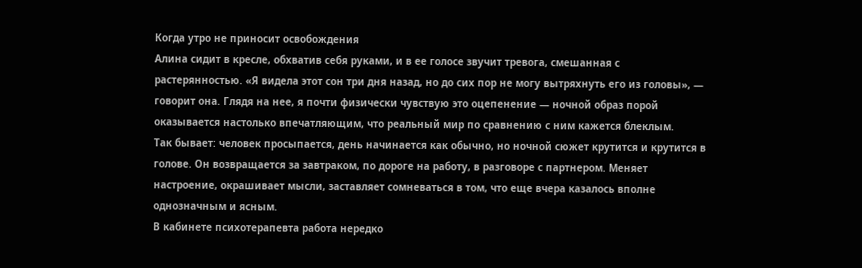Когда утро не приносит освобождения
Алина сидит в кресле, обхватив себя руками, и в ее голосе звучит тревога, смешанная с растерянностью. «Я видела этот сон три дня назад, но до сих пор не могу вытряхнуть его из головы», — говорит она. Глядя на нее, я почти физически чувствую это оцепенение — ночной образ порой оказывается настолько впечатляющим, что реальный мир по сравнению с ним кажется блеклым.
Так бывает: человек просыпается, день начинается как обычно, но ночной сюжет крутится и крутится в голове. Он возвращается за завтраком, по дороге на работу, в разговоре с партнером. Меняет настроение, окрашивает мысли, заставляет сомневаться в том, что еще вчера казалось вполне однозначным и ясным.
В кабинете психотерапевта работа нередко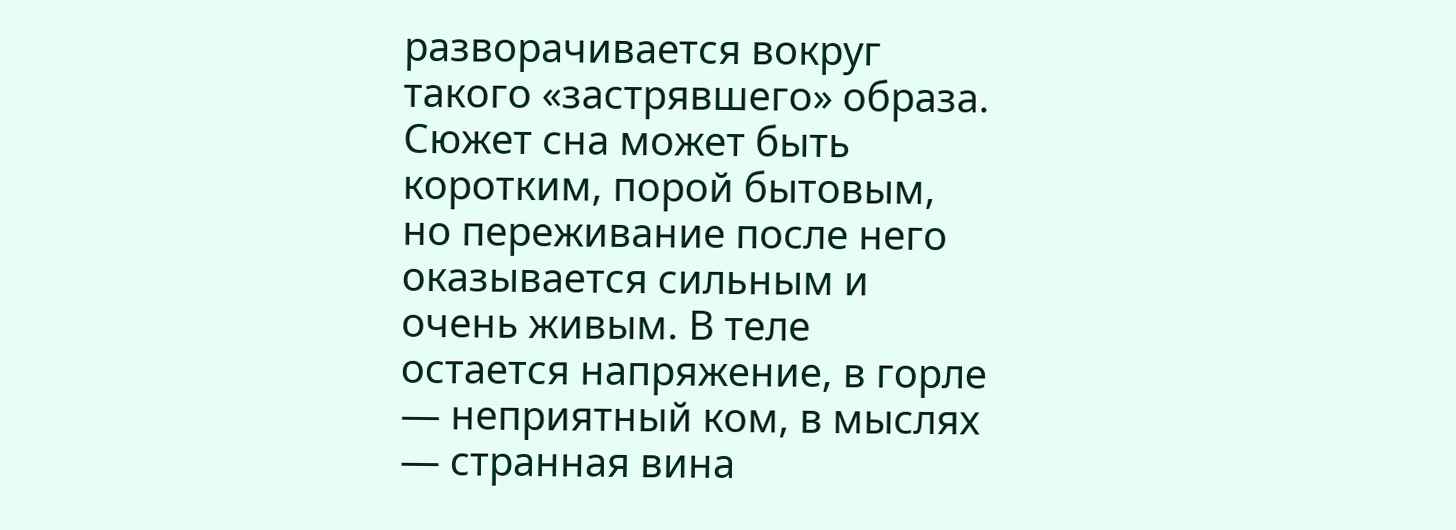разворачивается вокруг такого «застрявшего» образа. Сюжет сна может быть коротким, порой бытовым, но переживание после него оказывается сильным и очень живым. В теле остается напряжение, в горле — неприятный ком, в мыслях — странная вина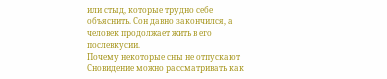или стыд, которые трудно себе объяснить. Сон давно закончился, а человек продолжает жить в его послевкусии.
Почему некоторые сны не отпускают
Сновидение можно рассматривать как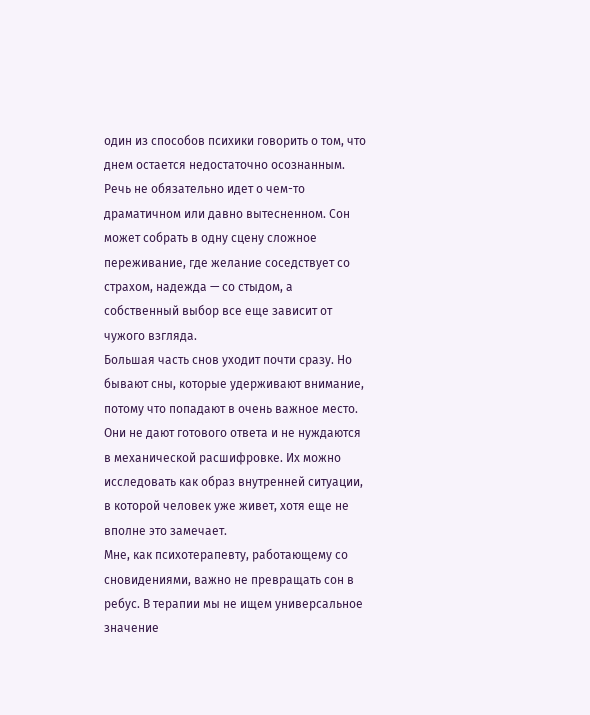один из способов психики говорить о том, что днем остается недостаточно осознанным. Речь не обязательно идет о чем-то драматичном или давно вытесненном. Сон может собрать в одну сцену сложное переживание, где желание соседствует со страхом, надежда — со стыдом, а собственный выбор все еще зависит от чужого взгляда.
Большая часть снов уходит почти сразу. Но бывают сны, которые удерживают внимание, потому что попадают в очень важное место. Они не дают готового ответа и не нуждаются в механической расшифровке. Их можно исследовать как образ внутренней ситуации, в которой человек уже живет, хотя еще не вполне это замечает.
Мне, как психотерапевту, работающему со сновидениями, важно не превращать сон в ребус. В терапии мы не ищем универсальное значение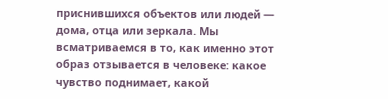приснившихся объектов или людей — дома, отца или зеркала. Мы всматриваемся в то, как именно этот образ отзывается в человеке: какое чувство поднимает, какой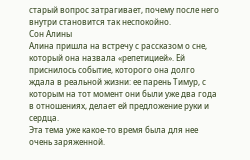старый вопрос затрагивает, почему после него внутри становится так неспокойно.
Сон Алины
Алина пришла на встречу с рассказом о сне, который она назвала «репетицией». Ей приснилось событие, которого она долго ждала в реальной жизни: ее парень Тимур, с которым на тот момент они были уже два года в отношениях, делает ей предложение руки и сердца.
Эта тема уже какое-то время была для нее очень заряженной.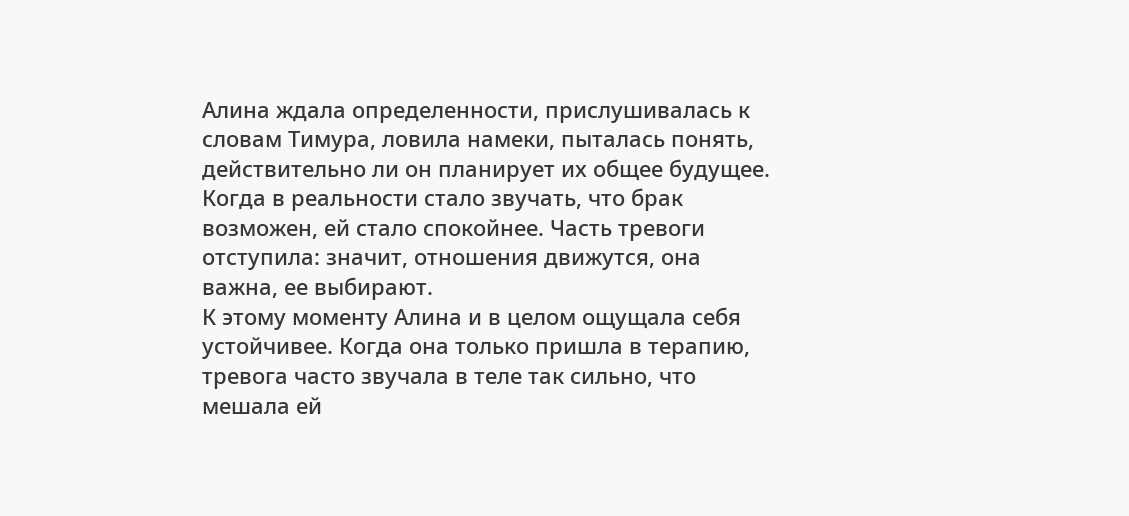Алина ждала определенности, прислушивалась к словам Тимура, ловила намеки, пыталась понять, действительно ли он планирует их общее будущее. Когда в реальности стало звучать, что брак возможен, ей стало спокойнее. Часть тревоги отступила: значит, отношения движутся, она важна, ее выбирают.
К этому моменту Алина и в целом ощущала себя устойчивее. Когда она только пришла в терапию, тревога часто звучала в теле так сильно, что мешала ей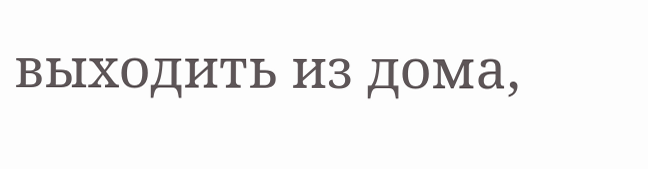выходить из дома,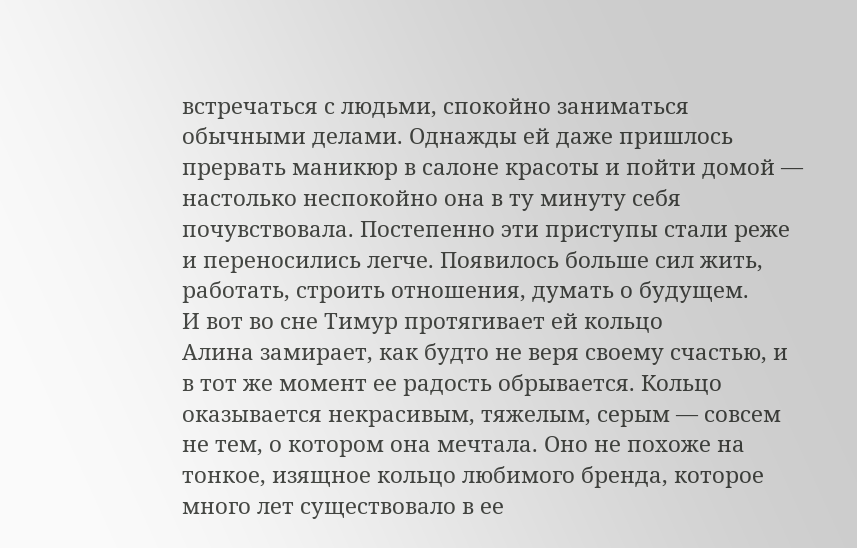встречаться с людьми, спокойно заниматься обычными делами. Однажды ей даже пришлось прервать маникюр в салоне красоты и пойти домой — настолько неспокойно она в ту минуту себя почувствовала. Постепенно эти приступы стали реже и переносились легче. Появилось больше сил жить, работать, строить отношения, думать о будущем.
И вот во сне Тимур протягивает ей кольцо
Алина замирает, как будто не веря своему счастью, и в тот же момент ее радость обрывается. Кольцо оказывается некрасивым, тяжелым, серым — совсем не тем, о котором она мечтала. Оно не похоже на тонкое, изящное кольцо любимого бренда, которое много лет существовало в ее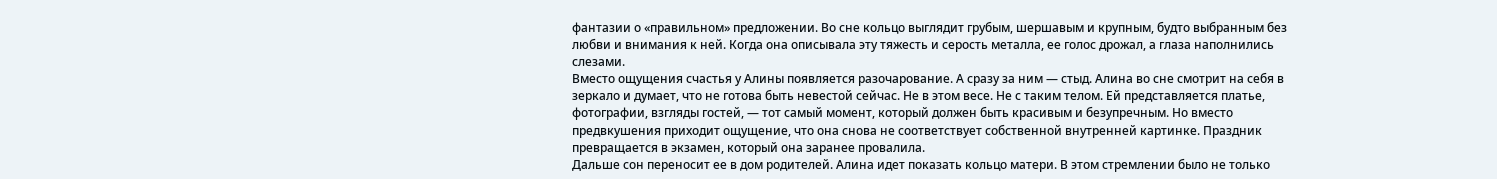фантазии о «правильном» предложении. Во сне кольцо выглядит грубым, шершавым и крупным, будто выбранным без любви и внимания к ней. Когда она описывала эту тяжесть и серость металла, ее голос дрожал, а глаза наполнились слезами.
Вместо ощущения счастья у Алины появляется разочарование. А сразу за ним — стыд. Алина во сне смотрит на себя в зеркало и думает, что не готова быть невестой сейчас. Не в этом весе. Не с таким телом. Ей представляется платье, фотографии, взгляды гостей, — тот самый момент, который должен быть красивым и безупречным. Но вместо предвкушения приходит ощущение, что она снова не соответствует собственной внутренней картинке. Праздник превращается в экзамен, который она заранее провалила.
Дальше сон переносит ее в дом родителей. Алина идет показать кольцо матери. В этом стремлении было не только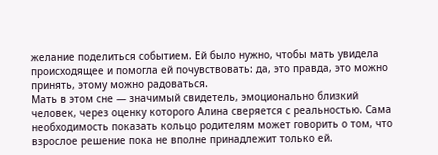желание поделиться событием. Ей было нужно, чтобы мать увидела происходящее и помогла ей почувствовать: да, это правда, это можно принять, этому можно радоваться.
Мать в этом сне — значимый свидетель, эмоционально близкий человек, через оценку которого Алина сверяется с реальностью. Сама необходимость показать кольцо родителям может говорить о том, что взрослое решение пока не вполне принадлежит только ей.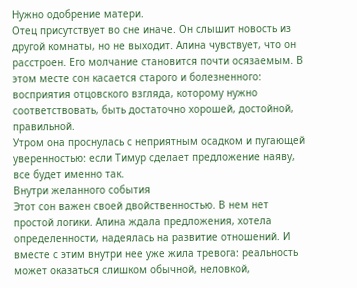Нужно одобрение матери.
Отец присутствует во сне иначе. Он слышит новость из другой комнаты, но не выходит. Алина чувствует, что он расстроен. Его молчание становится почти осязаемым. В этом месте сон касается старого и болезненного: восприятия отцовского взгляда, которому нужно соответствовать, быть достаточно хорошей, достойной, правильной.
Утром она проснулась с неприятным осадком и пугающей уверенностью: если Тимур сделает предложение наяву, все будет именно так.
Внутри желанного события
Этот сон важен своей двойственностью. В нем нет простой логики. Алина ждала предложения, хотела определенности, надеялась на развитие отношений. И вместе с этим внутри нее уже жила тревога: реальность может оказаться слишком обычной, неловкой,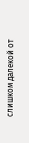слишком далекой от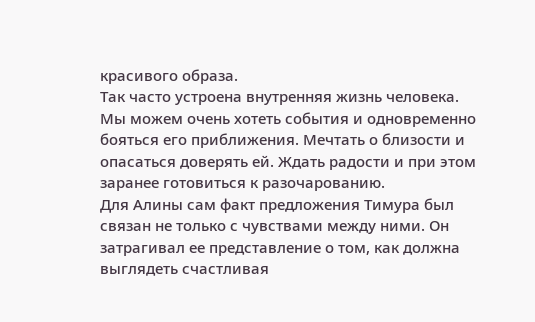красивого образа.
Так часто устроена внутренняя жизнь человека. Мы можем очень хотеть события и одновременно бояться его приближения. Мечтать о близости и опасаться доверять ей. Ждать радости и при этом заранее готовиться к разочарованию.
Для Алины сам факт предложения Тимура был связан не только с чувствами между ними. Он затрагивал ее представление о том, как должна выглядеть счастливая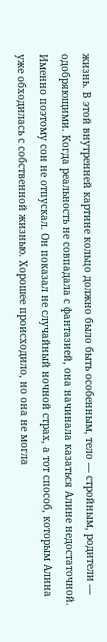жизнь. В этой внутренней картине кольцо должно было быть особенным, тело — стройным, родители — одобряющими. Когда реальность не совпадала с фантазией, она начинала казаться Алине недостаточной.
Именно поэтому сон не отпускал. Он показал не случайный ночной страх, а тот способ, которым Алина уже обходилась с собственной жизнью. Хорошее происходило, но она не могла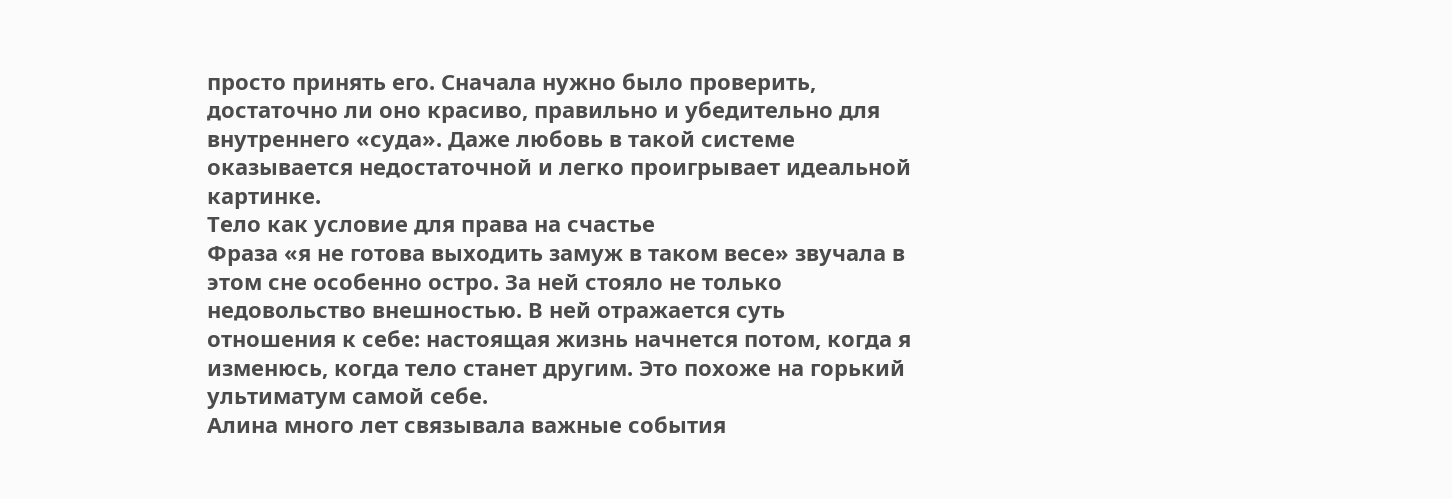просто принять его. Сначала нужно было проверить, достаточно ли оно красиво, правильно и убедительно для внутреннего «суда». Даже любовь в такой системе оказывается недостаточной и легко проигрывает идеальной картинке.
Тело как условие для права на счастье
Фраза «я не готова выходить замуж в таком весе» звучала в этом сне особенно остро. За ней стояло не только недовольство внешностью. В ней отражается суть отношения к себе: настоящая жизнь начнется потом, когда я изменюсь, когда тело станет другим. Это похоже на горький ультиматум самой себе.
Алина много лет связывала важные события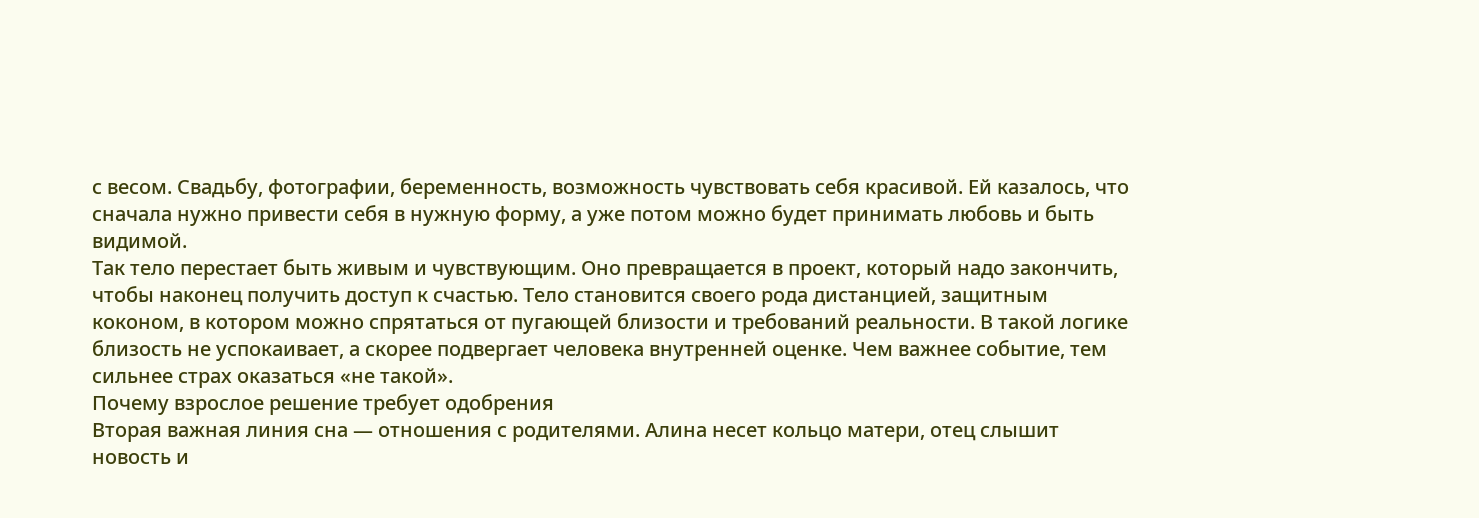с весом. Свадьбу, фотографии, беременность, возможность чувствовать себя красивой. Ей казалось, что сначала нужно привести себя в нужную форму, а уже потом можно будет принимать любовь и быть видимой.
Так тело перестает быть живым и чувствующим. Оно превращается в проект, который надо закончить, чтобы наконец получить доступ к счастью. Тело становится своего рода дистанцией, защитным коконом, в котором можно спрятаться от пугающей близости и требований реальности. В такой логике близость не успокаивает, а скорее подвергает человека внутренней оценке. Чем важнее событие, тем сильнее страх оказаться «не такой».
Почему взрослое решение требует одобрения
Вторая важная линия сна — отношения с родителями. Алина несет кольцо матери, отец слышит новость и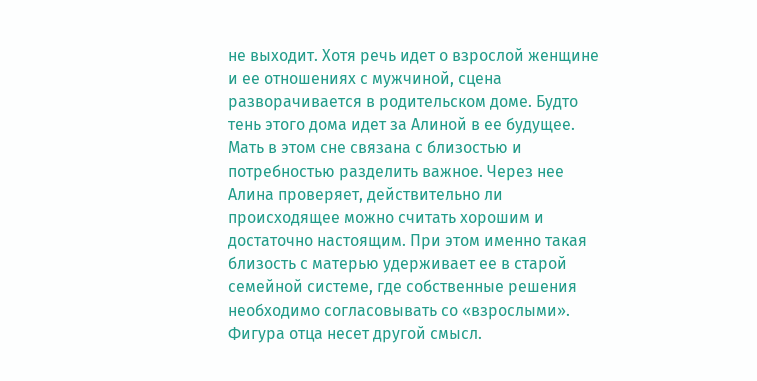не выходит. Хотя речь идет о взрослой женщине и ее отношениях с мужчиной, сцена разворачивается в родительском доме. Будто тень этого дома идет за Алиной в ее будущее.
Мать в этом сне связана с близостью и потребностью разделить важное. Через нее Алина проверяет, действительно ли происходящее можно считать хорошим и достаточно настоящим. При этом именно такая близость с матерью удерживает ее в старой семейной системе, где собственные решения необходимо согласовывать со «взрослыми».
Фигура отца несет другой смысл.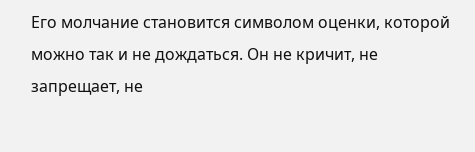Его молчание становится символом оценки, которой можно так и не дождаться. Он не кричит, не запрещает, не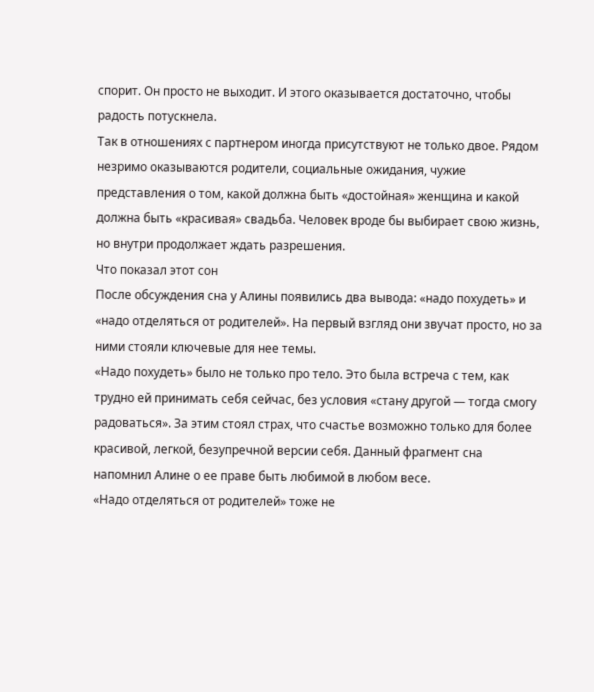спорит. Он просто не выходит. И этого оказывается достаточно, чтобы радость потускнела.
Так в отношениях с партнером иногда присутствуют не только двое. Рядом незримо оказываются родители, социальные ожидания, чужие представления о том, какой должна быть «достойная» женщина и какой должна быть «красивая» свадьба. Человек вроде бы выбирает свою жизнь, но внутри продолжает ждать разрешения.
Что показал этот сон
После обсуждения сна у Алины появились два вывода: «надо похудеть» и «надо отделяться от родителей». На первый взгляд они звучат просто, но за ними стояли ключевые для нее темы.
«Надо похудеть» было не только про тело. Это была встреча с тем, как трудно ей принимать себя сейчас, без условия «стану другой — тогда смогу радоваться». За этим стоял страх, что счастье возможно только для более красивой, легкой, безупречной версии себя. Данный фрагмент сна напомнил Алине о ее праве быть любимой в любом весе.
«Надо отделяться от родителей» тоже не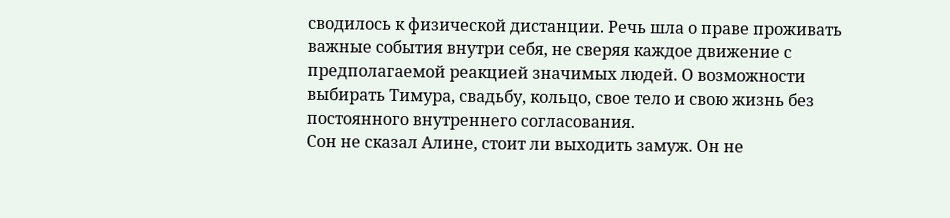сводилось к физической дистанции. Речь шла о праве проживать важные события внутри себя, не сверяя каждое движение с предполагаемой реакцией значимых людей. О возможности выбирать Тимура, свадьбу, кольцо, свое тело и свою жизнь без постоянного внутреннего согласования.
Сон не сказал Алине, стоит ли выходить замуж. Он не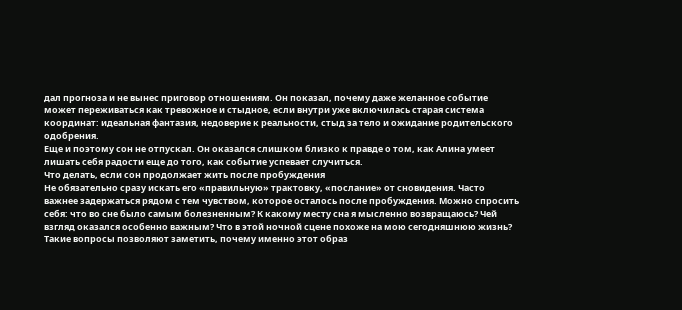дал прогноза и не вынес приговор отношениям. Он показал, почему даже желанное событие может переживаться как тревожное и стыдное, если внутри уже включилась старая система координат: идеальная фантазия, недоверие к реальности, стыд за тело и ожидание родительского одобрения.
Еще и поэтому сон не отпускал. Он оказался слишком близко к правде о том, как Алина умеет лишать себя радости еще до того, как событие успевает случиться.
Что делать, если сон продолжает жить после пробуждения
Не обязательно сразу искать его «правильную» трактовку, «послание» от сновидения. Часто важнее задержаться рядом с тем чувством, которое осталось после пробуждения. Можно спросить себя: что во сне было самым болезненным? К какому месту сна я мысленно возвращаюсь? Чей взгляд оказался особенно важным? Что в этой ночной сцене похоже на мою сегодняшнюю жизнь?
Такие вопросы позволяют заметить, почему именно этот образ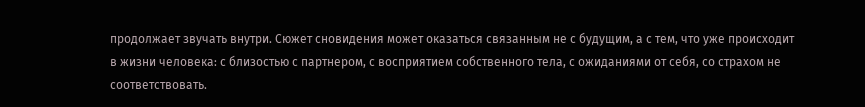продолжает звучать внутри. Сюжет сновидения может оказаться связанным не с будущим, а с тем, что уже происходит в жизни человека: с близостью с партнером, с восприятием собственного тела, с ожиданиями от себя, со страхом не соответствовать.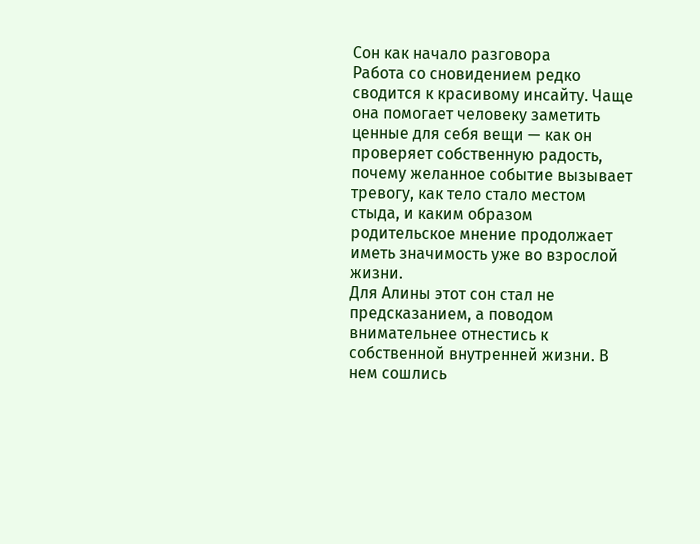Сон как начало разговора
Работа со сновидением редко сводится к красивому инсайту. Чаще она помогает человеку заметить ценные для себя вещи — как он проверяет собственную радость, почему желанное событие вызывает тревогу, как тело стало местом стыда, и каким образом родительское мнение продолжает иметь значимость уже во взрослой жизни.
Для Алины этот сон стал не предсказанием, а поводом внимательнее отнестись к собственной внутренней жизни. В нем сошлись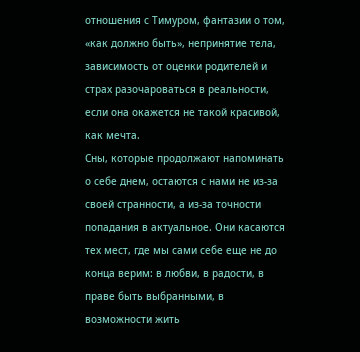отношения с Тимуром, фантазии о том, «как должно быть», непринятие тела, зависимость от оценки родителей и страх разочароваться в реальности, если она окажется не такой красивой, как мечта.
Сны, которые продолжают напоминать о себе днем, остаются с нами не из-за своей странности, а из-за точности попадания в актуальное. Они касаются тех мест, где мы сами себе еще не до конца верим: в любви, в радости, в праве быть выбранными, в возможности жить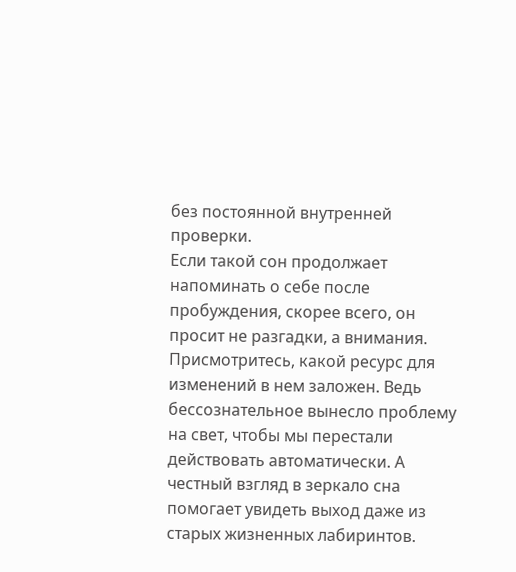без постоянной внутренней проверки.
Если такой сон продолжает напоминать о себе после пробуждения, скорее всего, он просит не разгадки, а внимания. Присмотритесь, какой ресурс для изменений в нем заложен. Ведь бессознательное вынесло проблему на свет, чтобы мы перестали действовать автоматически. А честный взгляд в зеркало сна помогает увидеть выход даже из старых жизненных лабиринтов.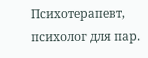Психотерапевт, психолог для пар.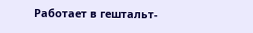Работает в гештальт-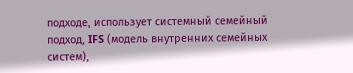подходе, использует системный семейный подход, IFS (модель внутренних семейных систем),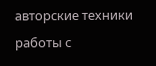авторские техники работы с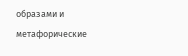образами и метафорические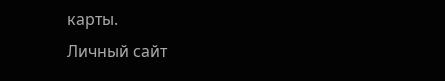карты.
Личный сайт